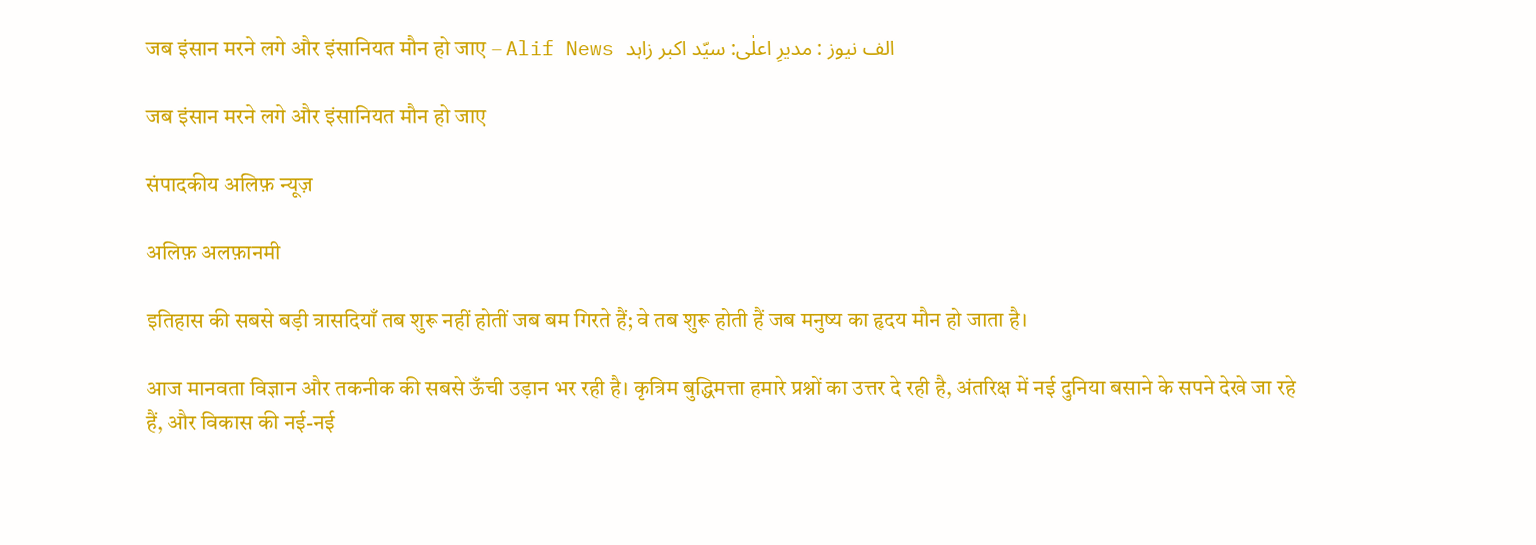जब इंसान मरने लगे और इंसानियत मौन हो जाए – Alif News الف نیوز : مدیرِ اعلٰی: سیّد اکبر زاہد

जब इंसान मरने लगे और इंसानियत मौन हो जाए

संपादकीय अलिफ़ न्यूज़

अलिफ़ अलफ़ानमी

इतिहास की सबसे बड़ी त्रासदियाँ तब शुरू नहीं होतीं जब बम गिरते हैं; वे तब शुरू होती हैं जब मनुष्य का हृदय मौन हो जाता है।

आज मानवता विज्ञान और तकनीक की सबसे ऊँची उड़ान भर रही है। कृत्रिम बुद्धिमत्ता हमारे प्रश्नों का उत्तर दे रही है, अंतरिक्ष में नई दुनिया बसाने के सपने देखे जा रहे हैं, और विकास की नई-नई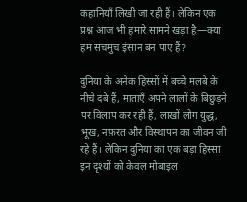कहानियाँ लिखी जा रही हैं। लेकिन एक प्रश्न आज भी हमारे सामने खड़ा है—क्या हम सचमुच इंसान बन पाए हैं?

दुनिया के अनेक हिस्सों में बच्चे मलबे के नीचे दबे हैं, माताएँ अपने लालों के बिछुड़ने पर विलाप कर रही हैं, लाखों लोग युद्ध, भूख, नफ़रत और विस्थापन का जीवन जी रहे हैं। लेकिन दुनिया का एक बड़ा हिस्सा इन दृश्यों को केवल मोबाइल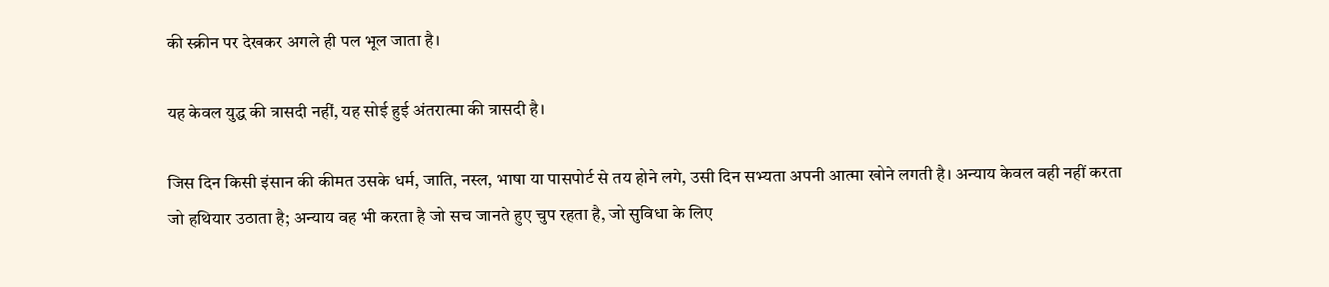की स्क्रीन पर देखकर अगले ही पल भूल जाता है।

यह केवल युद्ध की त्रासदी नहीं, यह सोई हुई अंतरात्मा की त्रासदी है।

जिस दिन किसी इंसान की कीमत उसके धर्म, जाति, नस्ल, भाषा या पासपोर्ट से तय होने लगे, उसी दिन सभ्यता अपनी आत्मा खोने लगती है। अन्याय केवल वही नहीं करता जो हथियार उठाता है; अन्याय वह भी करता है जो सच जानते हुए चुप रहता है, जो सुविधा के लिए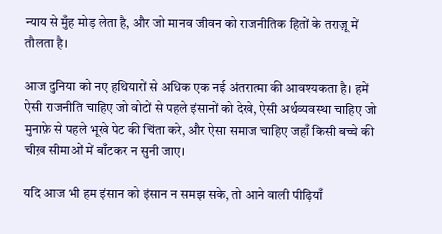न्याय से मुँह मोड़ लेता है, और जो मानव जीवन को राजनीतिक हितों के तराज़ू में तौलता है।

आज दुनिया को नए हथियारों से अधिक एक नई अंतरात्मा की आवश्यकता है। हमें ऐसी राजनीति चाहिए जो वोटों से पहले इंसानों को देखे, ऐसी अर्थव्यवस्था चाहिए जो मुनाफ़े से पहले भूखे पेट की चिंता करे, और ऐसा समाज चाहिए जहाँ किसी बच्चे की चीख़ सीमाओं में बाँटकर न सुनी जाए।

यदि आज भी हम इंसान को इंसान न समझ सके, तो आने वाली पीढ़ियाँ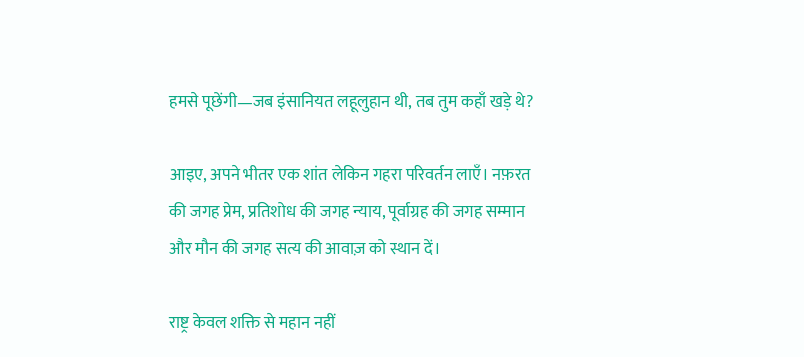हमसे पूछेंगी—जब इंसानियत लहूलुहान थी, तब तुम कहाँ खड़े थे?

आइए, अपने भीतर एक शांत लेकिन गहरा परिवर्तन लाएँ। नफ़रत की जगह प्रेम, प्रतिशोध की जगह न्याय, पूर्वाग्रह की जगह सम्मान और मौन की जगह सत्य की आवाज़ को स्थान दें।

राष्ट्र केवल शक्ति से महान नहीं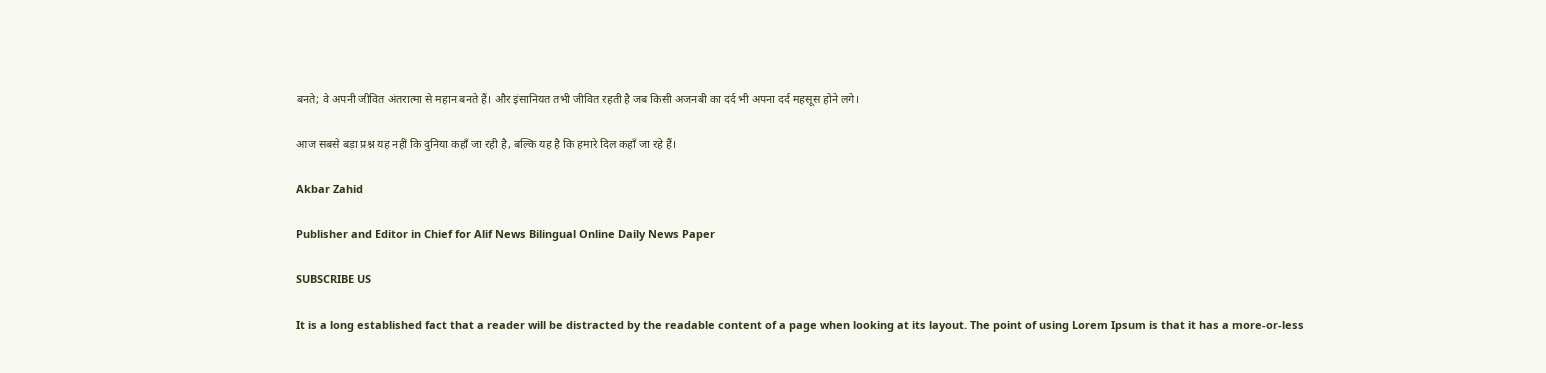बनते; वे अपनी जीवित अंतरात्मा से महान बनते हैं। और इंसानियत तभी जीवित रहती है जब किसी अजनबी का दर्द भी अपना दर्द महसूस होने लगे।

आज सबसे बड़ा प्रश्न यह नहीं कि दुनिया कहाँ जा रही है, बल्कि यह है कि हमारे दिल कहाँ जा रहे हैं।

Akbar Zahid

Publisher and Editor in Chief for Alif News Bilingual Online Daily News Paper

SUBSCRIBE US

It is a long established fact that a reader will be distracted by the readable content of a page when looking at its layout. The point of using Lorem Ipsum is that it has a more-or-less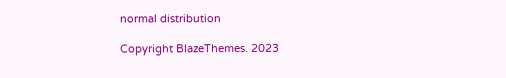normal distribution

Copyright BlazeThemes. 2023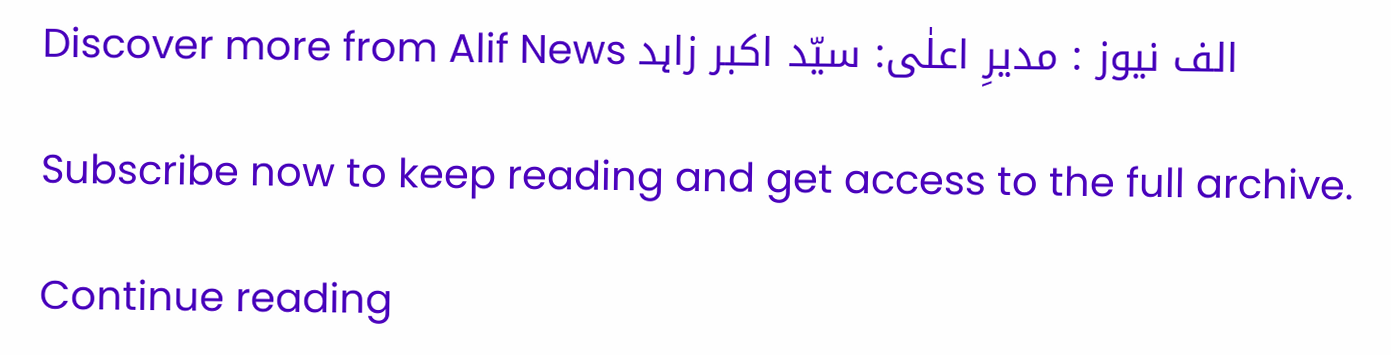Discover more from Alif News الف نیوز : مدیرِ اعلٰی: سیّد اکبر زاہد

Subscribe now to keep reading and get access to the full archive.

Continue reading